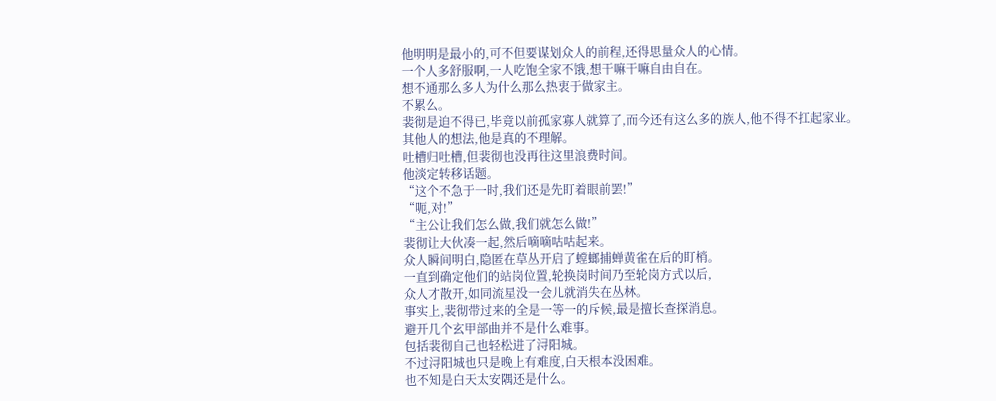他明明是最小的,可不但要谋划众人的前程,还得思量众人的心情。
一个人多舒服啊,一人吃饱全家不饿,想干嘛干嘛自由自在。
想不通那么多人为什么那么热衷于做家主。
不累么。
裴彻是迫不得已,毕竟以前孤家寡人就算了,而今还有这么多的族人,他不得不扛起家业。
其他人的想法,他是真的不理解。
吐槽归吐槽,但裴彻也没再往这里浪费时间。
他淡定转移话题。
“这个不急于一时,我们还是先盯着眼前罢!”
“呃,对!”
“主公让我们怎么做,我们就怎么做!”
裴彻让大伙凑一起,然后嘀嘀咕咕起来。
众人瞬间明白,隐匿在草丛开启了螳螂捕蝉黄雀在后的盯梢。
一直到确定他们的站岗位置,轮换岗时间乃至轮岗方式以后,
众人才散开,如同流星没一会儿就消失在丛林。
事实上,裴彻带过来的全是一等一的斥候,最是擅长查探消息。
避开几个玄甲部曲并不是什么难事。
包括裴彻自己也轻松进了浔阳城。
不过浔阳城也只是晚上有难度,白天根本没困难。
也不知是白天太安隅还是什么。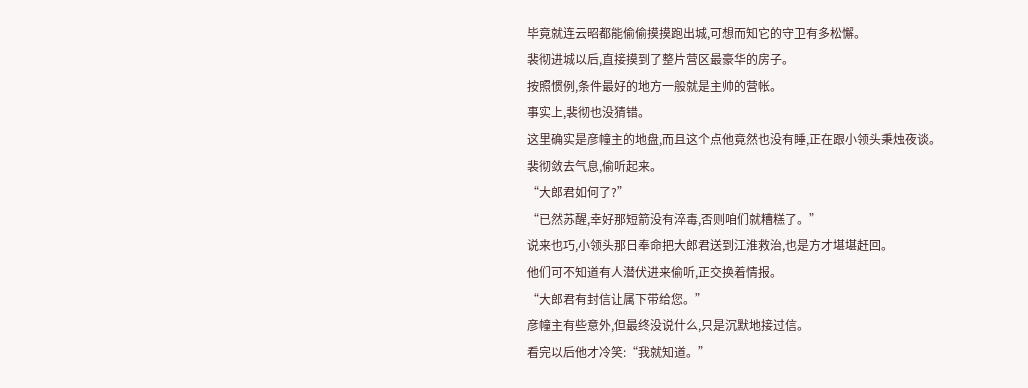毕竟就连云昭都能偷偷摸摸跑出城,可想而知它的守卫有多松懈。
裴彻进城以后,直接摸到了整片营区最豪华的房子。
按照惯例,条件最好的地方一般就是主帅的营帐。
事实上,裴彻也没猜错。
这里确实是彦幢主的地盘,而且这个点他竟然也没有睡,正在跟小领头秉烛夜谈。
裴彻敛去气息,偷听起来。
“大郎君如何了?”
“已然苏醒,幸好那短箭没有淬毒,否则咱们就糟糕了。”
说来也巧,小领头那日奉命把大郎君送到江淮救治,也是方才堪堪赶回。
他们可不知道有人潜伏进来偷听,正交换着情报。
“大郎君有封信让属下带给您。”
彦幢主有些意外,但最终没说什么,只是沉默地接过信。
看完以后他才冷笑:“我就知道。”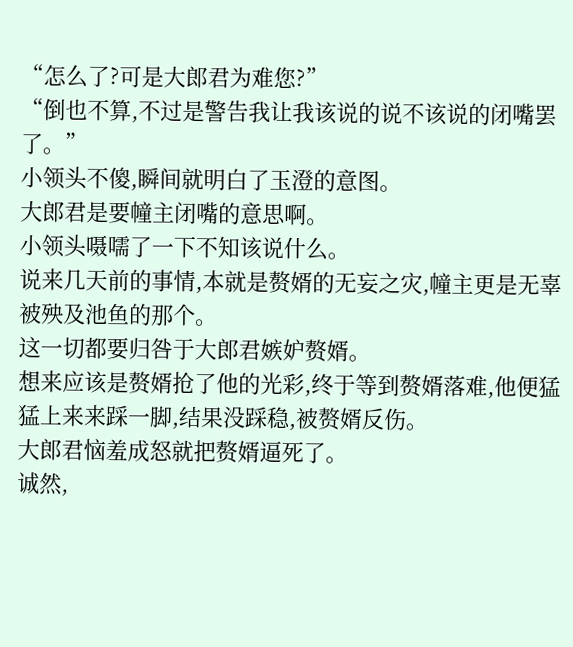“怎么了?可是大郎君为难您?”
“倒也不算,不过是警告我让我该说的说不该说的闭嘴罢了。”
小领头不傻,瞬间就明白了玉澄的意图。
大郎君是要幢主闭嘴的意思啊。
小领头嗫嚅了一下不知该说什么。
说来几天前的事情,本就是赘婿的无妄之灾,幢主更是无辜被殃及池鱼的那个。
这一切都要归咎于大郎君嫉妒赘婿。
想来应该是赘婿抢了他的光彩,终于等到赘婿落难,他便猛猛上来来踩一脚,结果没踩稳,被赘婿反伤。
大郎君恼羞成怒就把赘婿逼死了。
诚然,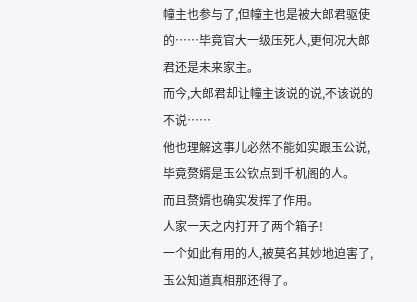幢主也参与了,但幢主也是被大郎君驱使的……毕竟官大一级压死人,更何况大郎君还是未来家主。
而今,大郎君却让幢主该说的说,不该说的不说……
他也理解这事儿必然不能如实跟玉公说,毕竟赘婿是玉公钦点到千机阁的人。
而且赘婿也确实发挥了作用。
人家一天之内打开了两个箱子!
一个如此有用的人,被莫名其妙地迫害了,玉公知道真相那还得了。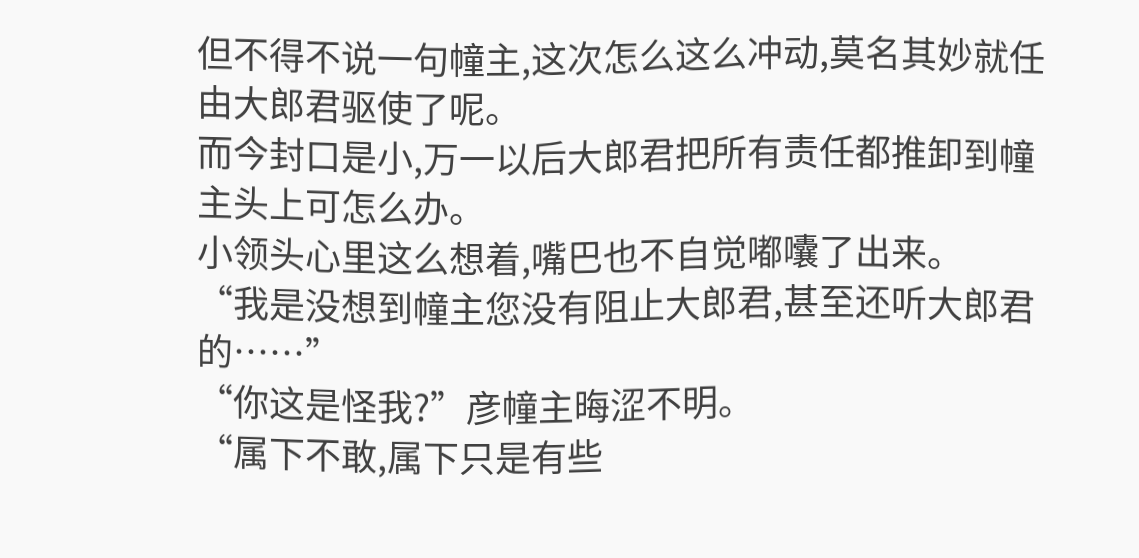但不得不说一句幢主,这次怎么这么冲动,莫名其妙就任由大郎君驱使了呢。
而今封口是小,万一以后大郎君把所有责任都推卸到幢主头上可怎么办。
小领头心里这么想着,嘴巴也不自觉嘟囔了出来。
“我是没想到幢主您没有阻止大郎君,甚至还听大郎君的……”
“你这是怪我?”彦幢主晦涩不明。
“属下不敢,属下只是有些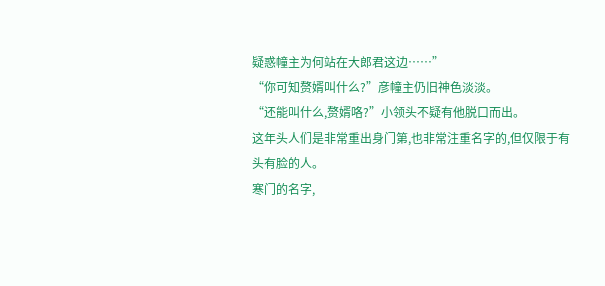疑惑幢主为何站在大郎君这边……”
“你可知赘婿叫什么?”彦幢主仍旧神色淡淡。
“还能叫什么,赘婿咯?”小领头不疑有他脱口而出。
这年头人们是非常重出身门第,也非常注重名字的,但仅限于有头有脸的人。
寒门的名字,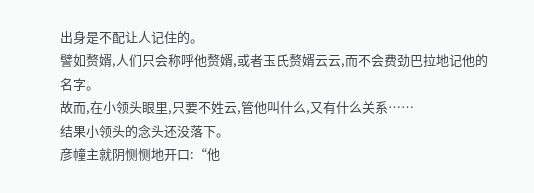出身是不配让人记住的。
譬如赘婿,人们只会称呼他赘婿,或者玉氏赘婿云云,而不会费劲巴拉地记他的名字。
故而,在小领头眼里,只要不姓云,管他叫什么,又有什么关系……
结果小领头的念头还没落下。
彦幢主就阴恻恻地开口:“他